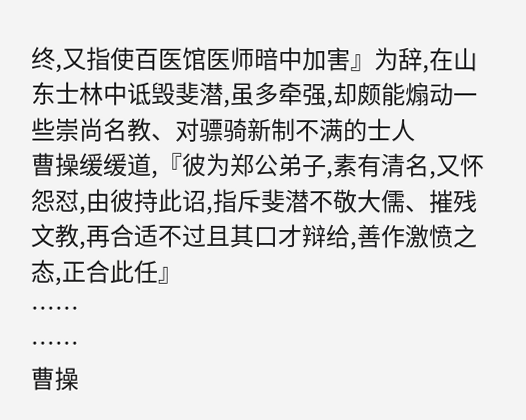终,又指使百医馆医师暗中加害』为辞,在山东士林中诋毁斐潜,虽多牵强,却颇能煽动一些崇尚名教、对骠骑新制不满的士人
曹操缓缓道,『彼为郑公弟子,素有清名,又怀怨怼,由彼持此诏,指斥斐潜不敬大儒、摧残文教,再合适不过且其口才辩给,善作激愤之态,正合此任』
……
……
曹操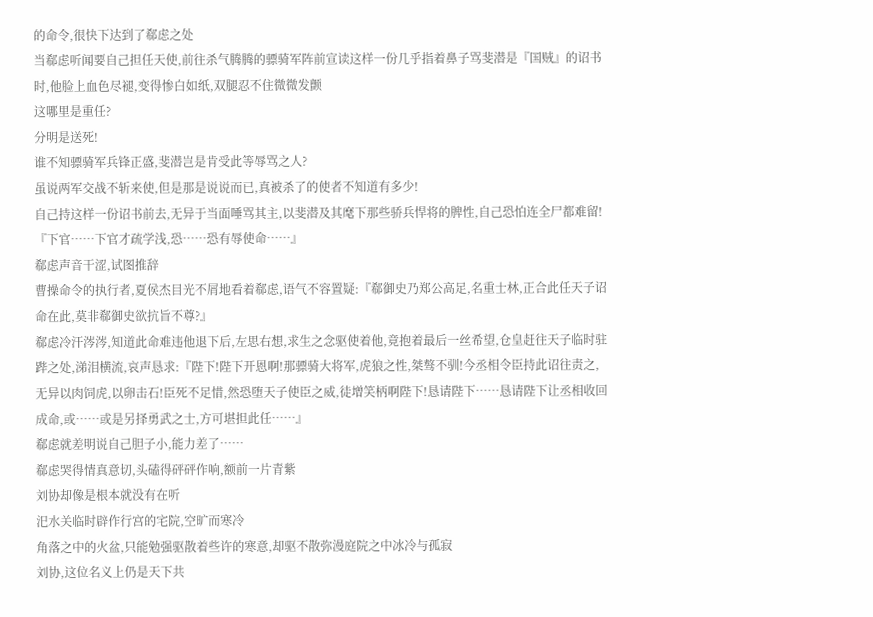的命令,很快下达到了郗虑之处
当郗虑听闻要自己担任天使,前往杀气腾腾的骠骑军阵前宣读这样一份几乎指着鼻子骂斐潜是『国贼』的诏书时,他脸上血色尽褪,变得惨白如纸,双腿忍不住微微发颤
这哪里是重任?
分明是送死!
谁不知骠骑军兵锋正盛,斐潜岂是肯受此等辱骂之人?
虽说两军交战不斩来使,但是那是说说而已,真被杀了的使者不知道有多少!
自己持这样一份诏书前去,无异于当面唾骂其主,以斐潜及其麾下那些骄兵悍将的脾性,自己恐怕连全尸都难留!
『下官……下官才疏学浅,恐……恐有辱使命……』
郗虑声音干涩,试图推辞
曹操命令的执行者,夏侯杰目光不屑地看着郗虑,语气不容置疑:『郗御史乃郑公高足,名重士林,正合此任天子诏命在此,莫非郗御史欲抗旨不尊?』
郗虑冷汗涔涔,知道此命难违他退下后,左思右想,求生之念驱使着他,竟抱着最后一丝希望,仓皇赶往天子临时驻跸之处,涕泪横流,哀声恳求:『陛下!陛下开恩啊!那骠骑大将军,虎狼之性,桀骜不驯!今丞相令臣持此诏往责之,无异以肉饲虎,以卵击石!臣死不足惜,然恐堕天子使臣之威,徒增笑柄啊陛下!恳请陛下……恳请陛下让丞相收回成命,或……或是另择勇武之士,方可堪担此任……』
郗虑就差明说自己胆子小,能力差了……
郗虑哭得情真意切,头磕得砰砰作响,额前一片青紫
刘协却像是根本就没有在听
汜水关临时辟作行宫的宅院,空旷而寒冷
角落之中的火盆,只能勉强驱散着些许的寒意,却驱不散弥漫庭院之中冰冷与孤寂
刘协,这位名义上仍是天下共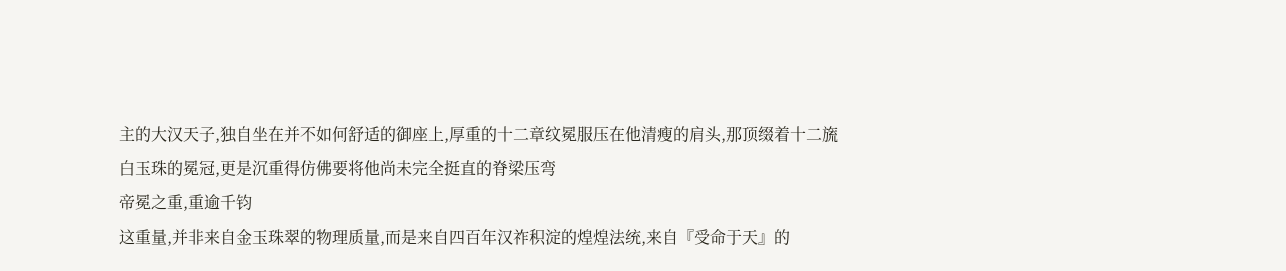主的大汉天子,独自坐在并不如何舒适的御座上,厚重的十二章纹冕服压在他清瘦的肩头,那顶缀着十二旒白玉珠的冕冠,更是沉重得仿佛要将他尚未完全挺直的脊梁压弯
帝冕之重,重逾千钧
这重量,并非来自金玉珠翠的物理质量,而是来自四百年汉祚积淀的煌煌法统,来自『受命于天』的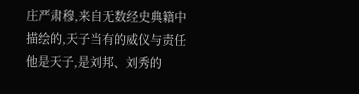庄严肃穆,来自无数经史典籍中描绘的,天子当有的威仪与责任
他是天子,是刘邦、刘秀的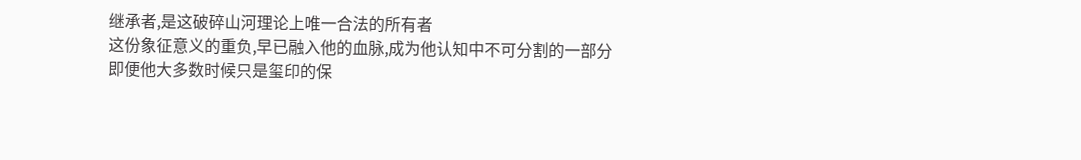继承者,是这破碎山河理论上唯一合法的所有者
这份象征意义的重负,早已融入他的血脉,成为他认知中不可分割的一部分
即便他大多数时候只是玺印的保